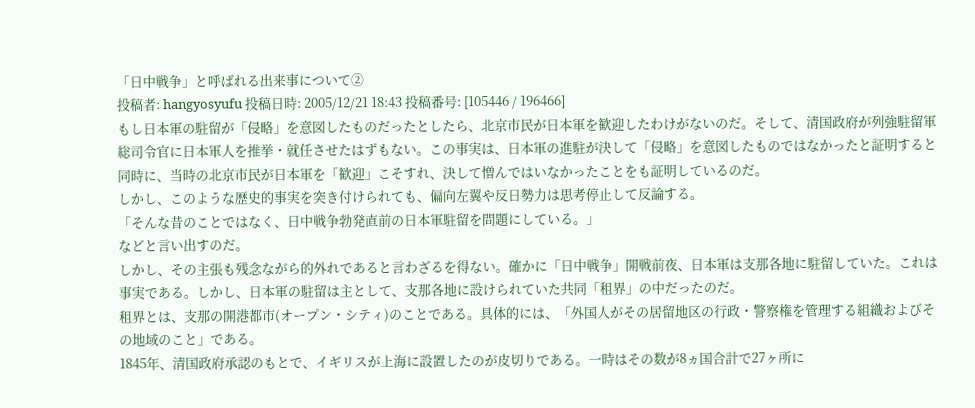「日中戦争」と呼ばれる出来事について②
投稿者: hangyosyufu 投稿日時: 2005/12/21 18:43 投稿番号: [105446 / 196466]
もし日本軍の駐留が「侵略」を意図したものだったとしたら、北京市民が日本軍を歓迎したわけがないのだ。そして、清国政府が列強駐留軍総司令官に日本軍人を推挙・就任させたはずもない。この事実は、日本軍の進駐が決して「侵略」を意図したものではなかったと証明すると同時に、当時の北京市民が日本軍を「歓迎」こそすれ、決して憎んではいなかったことをも証明しているのだ。
しかし、このような歴史的事実を突き付けられても、偏向左翼や反日勢力は思考停止して反論する。
「そんな昔のことではなく、日中戦争勃発直前の日本軍駐留を問題にしている。」
などと言い出すのだ。
しかし、その主張も残念ながら的外れであると言わざるを得ない。確かに「日中戦争」開戦前夜、日本軍は支那各地に駐留していた。これは事実である。しかし、日本軍の駐留は主として、支那各地に設けられていた共同「租界」の中だったのだ。
租界とは、支那の開港都市(オープン・シティ)のことである。具体的には、「外国人がその居留地区の行政・警察権を管理する組織およびその地域のこと」である。
1845年、清国政府承認のもとで、イギリスが上海に設置したのが皮切りである。一時はその数が8ヵ国合計で27ヶ所に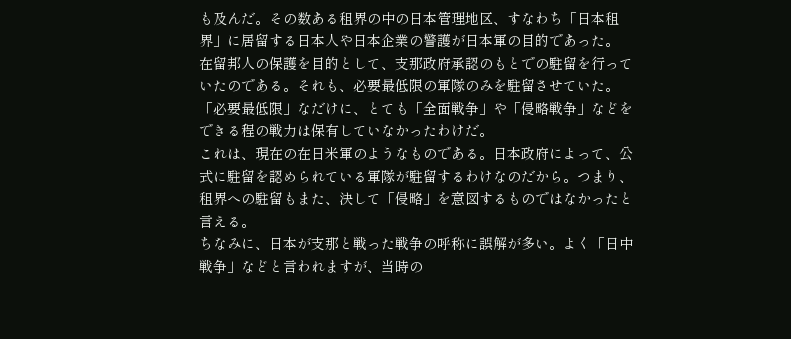も及んだ。その数ある租界の中の日本管理地区、すなわち「日本租界」に居留する日本人や日本企業の警護が日本軍の目的であった。
在留邦人の保護を目的として、支那政府承認のもとでの駐留を行っていたのである。それも、必要最低限の軍隊のみを駐留させていた。「必要最低限」なだけに、とても「全面戦争」や「侵略戦争」などをできる程の戦力は保有していなかったわけだ。
これは、現在の在日米軍のようなものである。日本政府によって、公式に駐留を認められている軍隊が駐留するわけなのだから。つまり、租界への駐留もまた、決して「侵略」を意図するものではなかったと言える。
ちなみに、日本が支那と戦った戦争の呼称に誤解が多い。よく「日中戦争」などと言われますが、当時の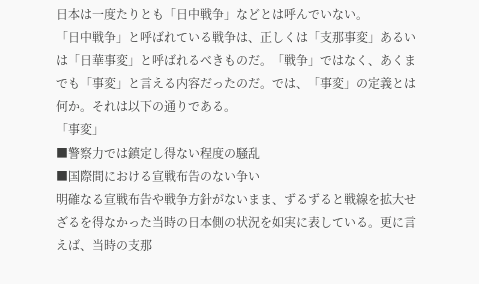日本は一度たりとも「日中戦争」などとは呼んでいない。
「日中戦争」と呼ばれている戦争は、正しくは「支那事変」あるいは「日華事変」と呼ばれるべきものだ。「戦争」ではなく、あくまでも「事変」と言える内容だったのだ。では、「事変」の定義とは何か。それは以下の通りである。
「事変」
■警察力では鎮定し得ない程度の騒乱
■国際間における宣戦布告のない争い
明確なる宣戦布告や戦争方針がないまま、ずるずると戦線を拡大せざるを得なかった当時の日本側の状況を如実に表している。更に言えば、当時の支那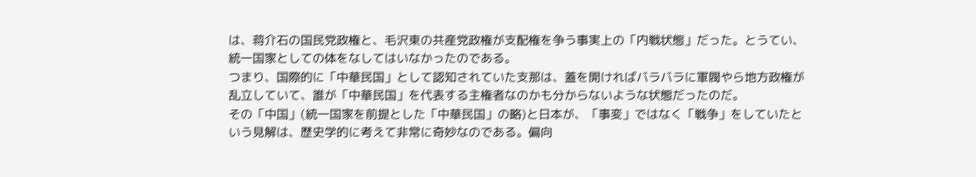は、蒋介石の国民党政権と、毛沢東の共産党政権が支配権を争う事実上の「内戦状態」だった。とうてい、統一国家としての体をなしてはいなかったのである。
つまり、国際的に「中華民国」として認知されていた支那は、蓋を開ければバラバラに軍閥やら地方政権が乱立していて、誰が「中華民国」を代表する主権者なのかも分からないような状態だったのだ。
その「中国」(統一国家を前提とした「中華民国」の略)と日本が、「事変」ではなく「戦争」をしていたという見解は、歴史学的に考えて非常に奇妙なのである。偏向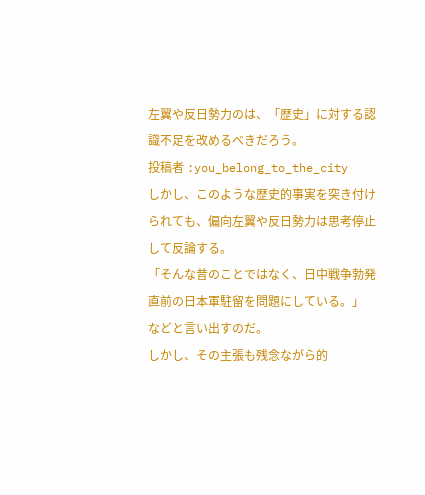左翼や反日勢力のは、「歴史」に対する認識不足を改めるべきだろう。
投稿者 :you_belong_to_the_city
しかし、このような歴史的事実を突き付けられても、偏向左翼や反日勢力は思考停止して反論する。
「そんな昔のことではなく、日中戦争勃発直前の日本軍駐留を問題にしている。」
などと言い出すのだ。
しかし、その主張も残念ながら的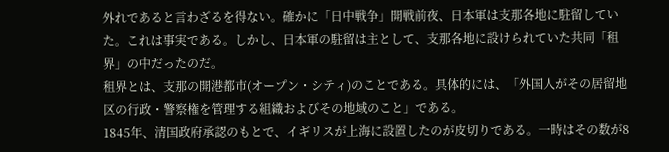外れであると言わざるを得ない。確かに「日中戦争」開戦前夜、日本軍は支那各地に駐留していた。これは事実である。しかし、日本軍の駐留は主として、支那各地に設けられていた共同「租界」の中だったのだ。
租界とは、支那の開港都市(オープン・シティ)のことである。具体的には、「外国人がその居留地区の行政・警察権を管理する組織およびその地域のこと」である。
1845年、清国政府承認のもとで、イギリスが上海に設置したのが皮切りである。一時はその数が8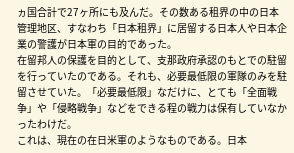ヵ国合計で27ヶ所にも及んだ。その数ある租界の中の日本管理地区、すなわち「日本租界」に居留する日本人や日本企業の警護が日本軍の目的であった。
在留邦人の保護を目的として、支那政府承認のもとでの駐留を行っていたのである。それも、必要最低限の軍隊のみを駐留させていた。「必要最低限」なだけに、とても「全面戦争」や「侵略戦争」などをできる程の戦力は保有していなかったわけだ。
これは、現在の在日米軍のようなものである。日本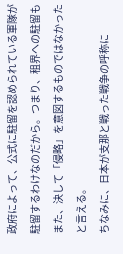政府によって、公式に駐留を認められている軍隊が駐留するわけなのだから。つまり、租界への駐留もまた、決して「侵略」を意図するものではなかったと言える。
ちなみに、日本が支那と戦った戦争の呼称に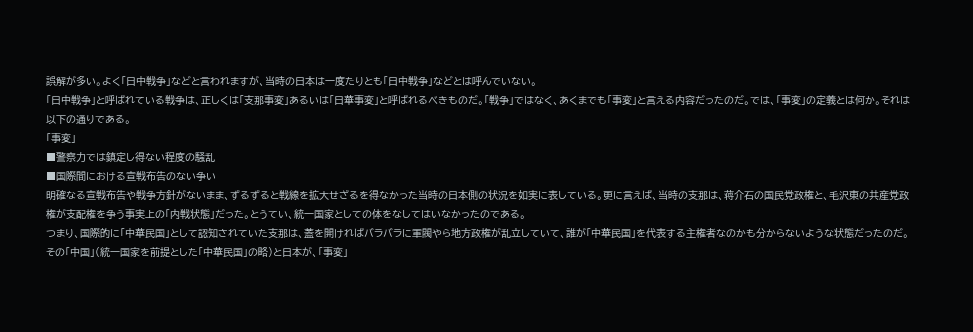誤解が多い。よく「日中戦争」などと言われますが、当時の日本は一度たりとも「日中戦争」などとは呼んでいない。
「日中戦争」と呼ばれている戦争は、正しくは「支那事変」あるいは「日華事変」と呼ばれるべきものだ。「戦争」ではなく、あくまでも「事変」と言える内容だったのだ。では、「事変」の定義とは何か。それは以下の通りである。
「事変」
■警察力では鎮定し得ない程度の騒乱
■国際間における宣戦布告のない争い
明確なる宣戦布告や戦争方針がないまま、ずるずると戦線を拡大せざるを得なかった当時の日本側の状況を如実に表している。更に言えば、当時の支那は、蒋介石の国民党政権と、毛沢東の共産党政権が支配権を争う事実上の「内戦状態」だった。とうてい、統一国家としての体をなしてはいなかったのである。
つまり、国際的に「中華民国」として認知されていた支那は、蓋を開ければバラバラに軍閥やら地方政権が乱立していて、誰が「中華民国」を代表する主権者なのかも分からないような状態だったのだ。
その「中国」(統一国家を前提とした「中華民国」の略)と日本が、「事変」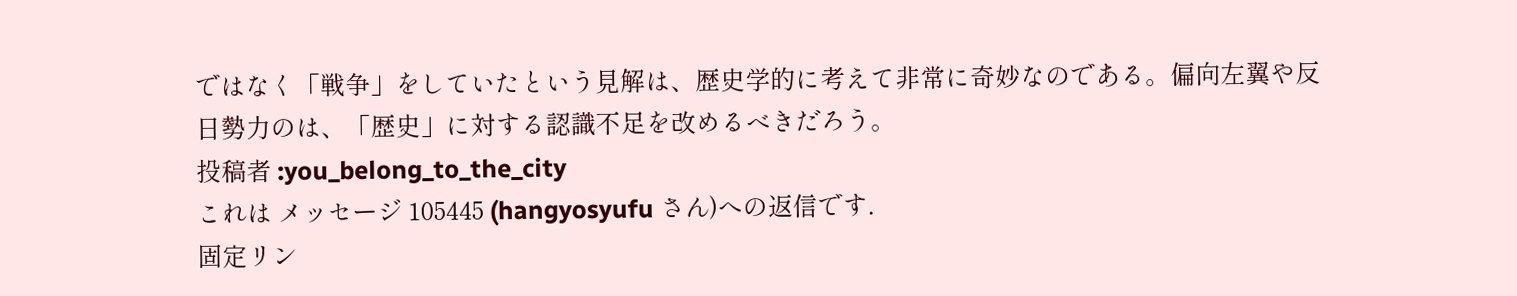ではなく「戦争」をしていたという見解は、歴史学的に考えて非常に奇妙なのである。偏向左翼や反日勢力のは、「歴史」に対する認識不足を改めるべきだろう。
投稿者 :you_belong_to_the_city
これは メッセージ 105445 (hangyosyufu さん)への返信です.
固定リン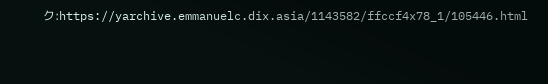ク:https://yarchive.emmanuelc.dix.asia/1143582/ffccf4x78_1/105446.html